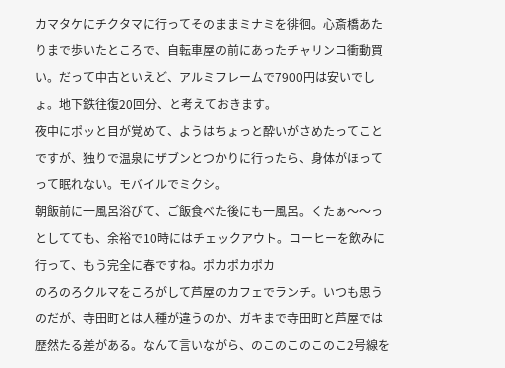カマタケにチクタマに行ってそのままミナミを徘徊。心斎橋あたりまで歩いたところで、自転車屋の前にあったチャリンコ衝動買い。だって中古といえど、アルミフレームで7900円は安いでしょ。地下鉄往復20回分、と考えておきます。
夜中にポッと目が覚めて、ようはちょっと酔いがさめたってことですが、独りで温泉にザブンとつかりに行ったら、身体がほってって眠れない。モバイルでミクシ。
朝飯前に一風呂浴びて、ご飯食べた後にも一風呂。くたぁ〜〜っとしてても、余裕で10時にはチェックアウト。コーヒーを飲みに行って、もう完全に春ですね。ポカポカポカ
のろのろクルマをころがして芦屋のカフェでランチ。いつも思うのだが、寺田町とは人種が違うのか、ガキまで寺田町と芦屋では歴然たる差がある。なんて言いながら、のこのこのこのこ2号線を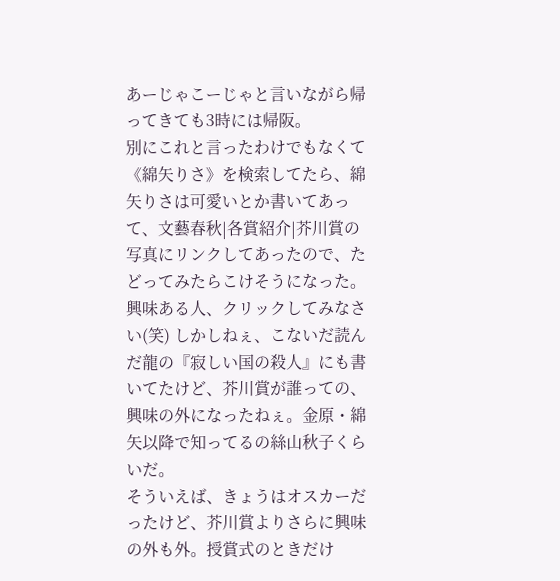あーじゃこーじゃと言いながら帰ってきても3時には帰阪。
別にこれと言ったわけでもなくて《綿矢りさ》を検索してたら、綿矢りさは可愛いとか書いてあって、文藝春秋|各賞紹介|芥川賞の写真にリンクしてあったので、たどってみたらこけそうになった。興味ある人、クリックしてみなさい(笑) しかしねぇ、こないだ読んだ龍の『寂しい国の殺人』にも書いてたけど、芥川賞が誰っての、興味の外になったねぇ。金原・綿矢以降で知ってるの絲山秋子くらいだ。
そういえば、きょうはオスカーだったけど、芥川賞よりさらに興味の外も外。授賞式のときだけ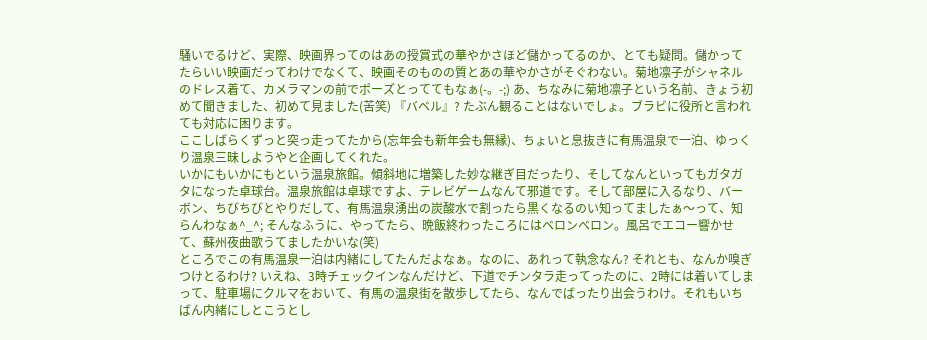騒いでるけど、実際、映画界ってのはあの授賞式の華やかさほど儲かってるのか、とても疑問。儲かってたらいい映画だってわけでなくて、映画そのものの質とあの華やかさがそぐわない。菊地凛子がシャネルのドレス着て、カメラマンの前でポーズとっててもなぁ(-。-;) あ、ちなみに菊地凛子という名前、きょう初めて聞きました、初めて見ました(苦笑) 『バベル』? たぶん観ることはないでしょ。ブラビに役所と言われても対応に困ります。
ここしばらくずっと突っ走ってたから(忘年会も新年会も無縁)、ちょいと息抜きに有馬温泉で一泊、ゆっくり温泉三昧しようやと企画してくれた。
いかにもいかにもという温泉旅館。傾斜地に増築した妙な継ぎ目だったり、そしてなんといってもガタガタになった卓球台。温泉旅館は卓球ですよ、テレビゲームなんて邪道です。そして部屋に入るなり、バーボン、ちびちびとやりだして、有馬温泉湧出の炭酸水で割ったら黒くなるのい知ってましたぁ〜って、知らんわなぁ^_^; そんなふうに、やってたら、晩飯終わったころにはベロンベロン。風呂でエコー響かせて、蘇州夜曲歌うてましたかいな(笑)
ところでこの有馬温泉一泊は内緒にしてたんだよなぁ。なのに、あれって執念なん? それとも、なんか嗅ぎつけとるわけ? いえね、3時チェックインなんだけど、下道でチンタラ走ってったのに、2時には着いてしまって、駐車場にクルマをおいて、有馬の温泉街を散歩してたら、なんでばったり出会うわけ。それもいちばん内緒にしとこうとし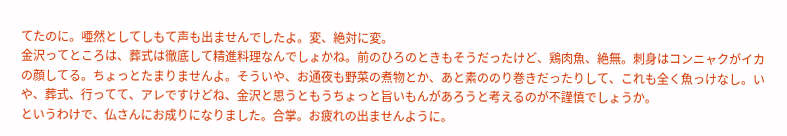てたのに。唖然としてしもて声も出ませんでしたよ。変、絶対に変。
金沢ってところは、葬式は徹底して精進料理なんでしょかね。前のひろのときもそうだったけど、鶏肉魚、絶無。刺身はコンニャクがイカの顔してる。ちょっとたまりませんよ。そういや、お通夜も野菜の煮物とか、あと素ののり巻きだったりして、これも全く魚っけなし。いや、葬式、行ってて、アレですけどね、金沢と思うともうちょっと旨いもんがあろうと考えるのが不謹慎でしょうか。
というわけで、仏さんにお成りになりました。合掌。お疲れの出ませんように。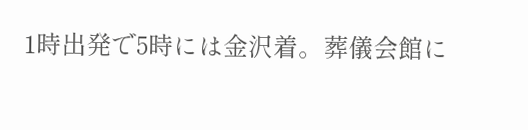1時出発で5時には金沢着。葬儀会館に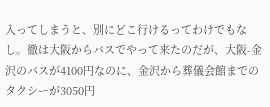入ってしまうと、別にどこ行けるってわけでもなし。徹は大阪からバスでやって来たのだが、大阪-金沢のバスが4100円なのに、金沢から葬儀会館までのタクシーが3050円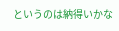というのは納得いかな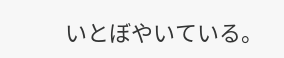いとぼやいている。